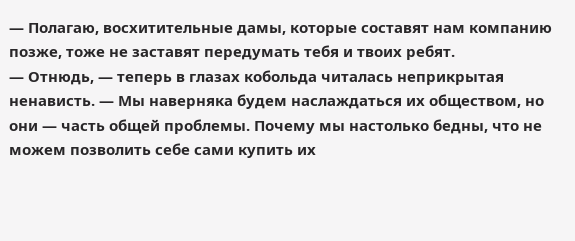— Полагаю, восхитительные дамы, которые составят нам компанию позже, тоже не заставят передумать тебя и твоих ребят.
— Отнюдь, — теперь в глазах кобольда читалась неприкрытая ненависть. — Мы наверняка будем наслаждаться их обществом, но они — часть общей проблемы. Почему мы настолько бедны, что не можем позволить себе сами купить их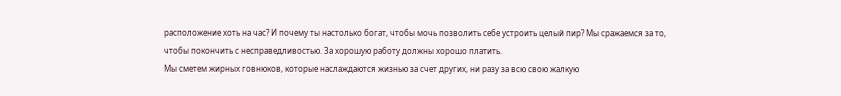расположение хоть на час? И почему ты настолько богат, чтобы мочь позволить себе устроить целый пир? Мы сражаемся за то, чтобы покончить с несправедливостью. За хорошую работу должны хорошо платить.
Мы сметем жирных говнюков, которые наслаждаются жизнью за счет других, ни разу за всю свою жалкую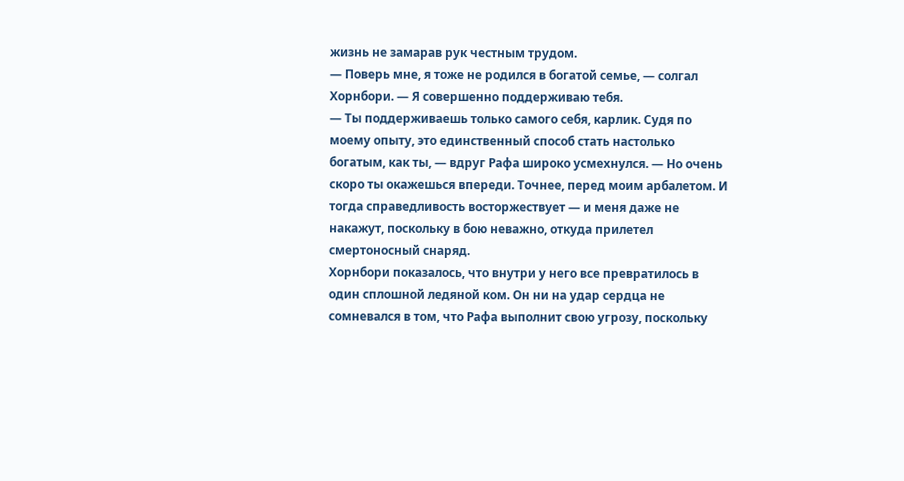жизнь не замарав рук честным трудом.
— Поверь мне, я тоже не родился в богатой семье, — солгал Хорнбори. — Я совершенно поддерживаю тебя.
— Ты поддерживаешь только самого себя, карлик. Судя по моему опыту, это единственный способ стать настолько богатым, как ты, — вдруг Рафа широко усмехнулся. — Но очень скоро ты окажешься впереди. Точнее, перед моим арбалетом. И тогда справедливость восторжествует — и меня даже не накажут, поскольку в бою неважно, откуда прилетел смертоносный снаряд.
Хорнбори показалось, что внутри у него все превратилось в один сплошной ледяной ком. Он ни на удар сердца не сомневался в том, что Рафа выполнит свою угрозу, поскольку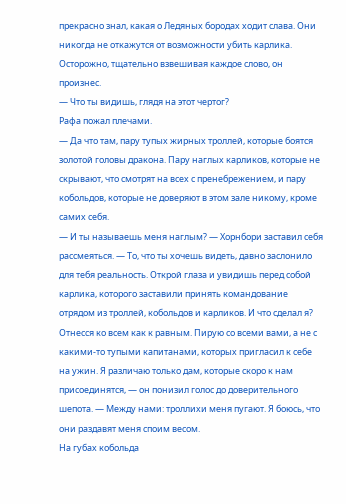прекрасно знал, какая о Ледяных бородах ходит слава. Они никогда не откажутся от возможности убить карлика. Осторожно, тщательно взвешивая каждое слово, он произнес.
— Что ты видишь, глядя на этот чертог?
Рафа пожал плечами.
— Да что там, пару тупых жирных троллей, которые боятся золотой головы дракона. Пару наглых карликов, которые не скрывают, что смотрят на всех с пренебрежением, и пару кобольдов, которые не доверяют в этом зале никому, кроме самих себя.
— И ты называешь меня наглым? — Хорнбори заставил себя рассмеяться. — То, что ты хочешь видеть, давно заслонило для тебя реальность. Открой глаза и увидишь перед собой карлика, которого заставили принять командование отрядом из троллей, кобольдов и карликов. И что сделал я? Отнесся ко всем как к равным. Пирую со всеми вами, а не с какими-то тупыми капитанами, которых пригласил к себе на ужин. Я различаю только дам, которые скоро к нам присоединятся, — он понизил голос до доверительного шепота. — Между нами: троллихи меня пугают. Я боюсь, что они раздавят меня споим весом.
На губах кобольда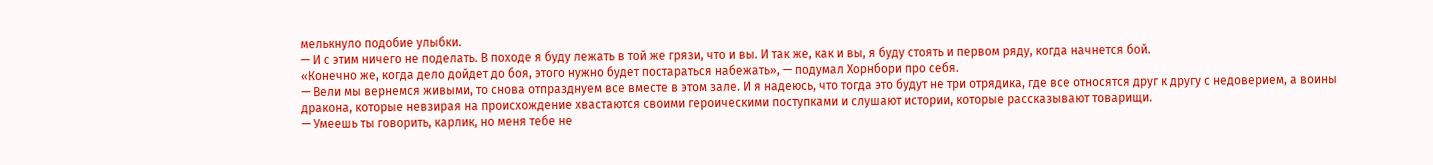мелькнуло подобие улыбки.
— И с этим ничего не поделать. В походе я буду лежать в той же грязи, что и вы. И так же, как и вы, я буду стоять и первом ряду, когда начнется бой.
«Конечно же, когда дело дойдет до боя, этого нужно будет постараться набежать», — подумал Хорнбори про себя.
— Вели мы вернемся живыми, то снова отпразднуем все вместе в этом зале. И я надеюсь, что тогда это будут не три отрядика, где все относятся друг к другу с недоверием, а воины дракона, которые невзирая на происхождение хвастаются своими героическими поступками и слушают истории, которые рассказывают товарищи.
— Умеешь ты говорить, карлик, но меня тебе не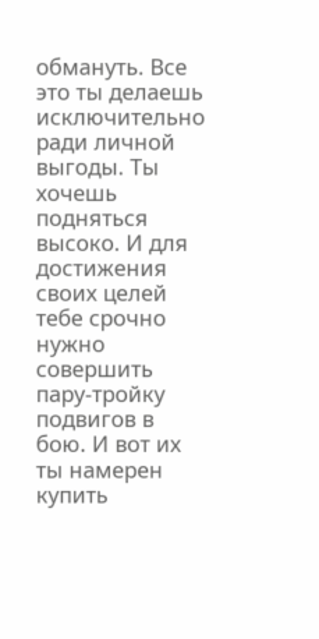обмануть. Все это ты делаешь исключительно ради личной выгоды. Ты хочешь подняться высоко. И для достижения своих целей тебе срочно нужно совершить пару-тройку подвигов в бою. И вот их ты намерен купить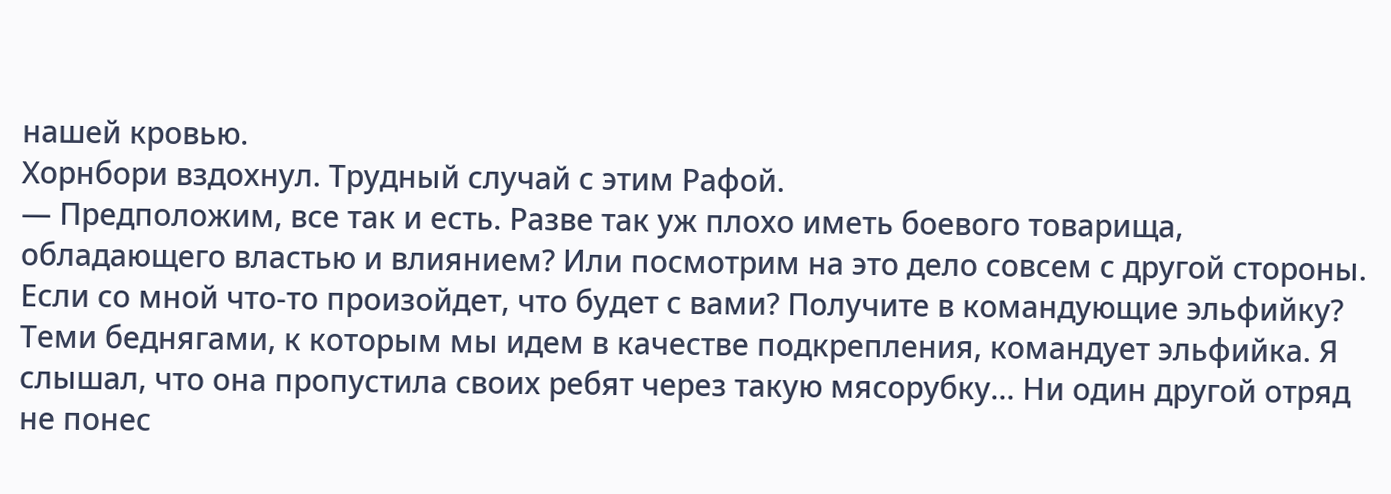нашей кровью.
Хорнбори вздохнул. Трудный случай с этим Рафой.
— Предположим, все так и есть. Разве так уж плохо иметь боевого товарища, обладающего властью и влиянием? Или посмотрим на это дело совсем с другой стороны. Если со мной что-то произойдет, что будет с вами? Получите в командующие эльфийку? Теми беднягами, к которым мы идем в качестве подкрепления, командует эльфийка. Я слышал, что она пропустила своих ребят через такую мясорубку… Ни один другой отряд не понес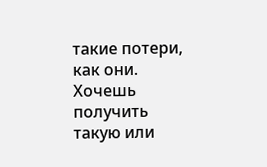такие потери, как они. Хочешь получить такую или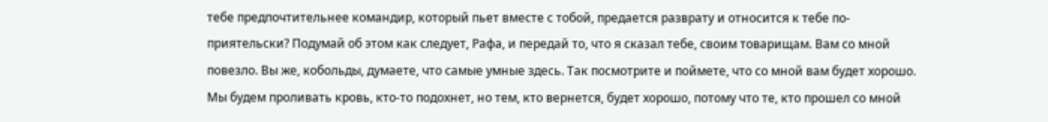тебе предпочтительнее командир, который пьет вместе с тобой, предается разврату и относится к тебе по-приятельски? Подумай об этом как следует, Рафа, и передай то, что я сказал тебе, своим товарищам. Вам со мной повезло. Вы же, кобольды, думаете, что самые умные здесь. Так посмотрите и поймете, что со мной вам будет хорошо. Мы будем проливать кровь, кто-то подохнет, но тем, кто вернется, будет хорошо, потому что те, кто прошел со мной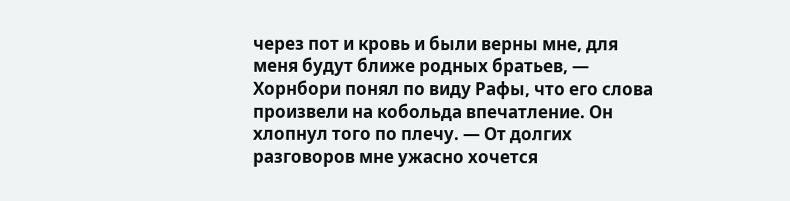через пот и кровь и были верны мне, для меня будут ближе родных братьев, — Хорнбори понял по виду Рафы, что его слова произвели на кобольда впечатление. Он хлопнул того по плечу. — От долгих разговоров мне ужасно хочется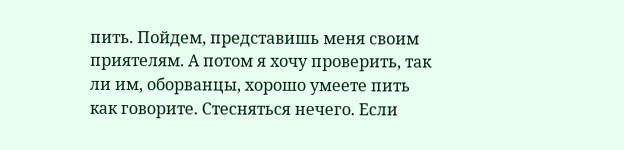пить. Пойдем, представишь меня своим приятелям. А потом я хочу проверить, так ли им, оборванцы, хорошо умеете пить как говорите. Стесняться нечего. Если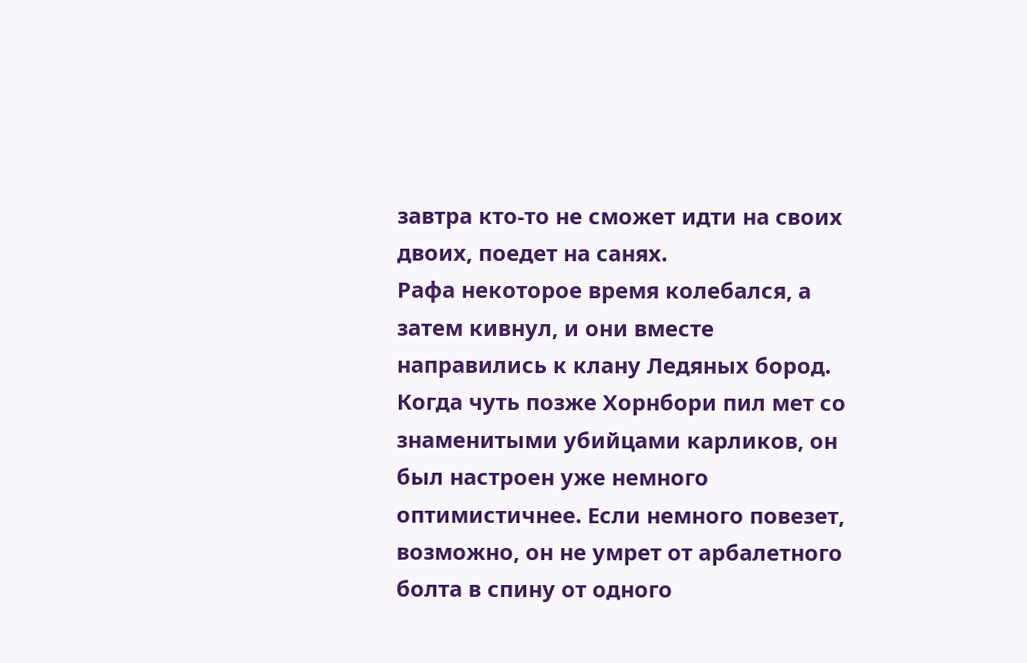завтра кто-то не сможет идти на своих двоих, поедет на санях.
Рафа некоторое время колебался, а затем кивнул, и они вместе направились к клану Ледяных бород. Когда чуть позже Хорнбори пил мет со знаменитыми убийцами карликов, он был настроен уже немного оптимистичнее. Если немного повезет, возможно, он не умрет от арбалетного болта в спину от одного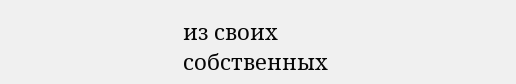из своих собственных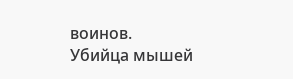воинов.
Убийца мышей